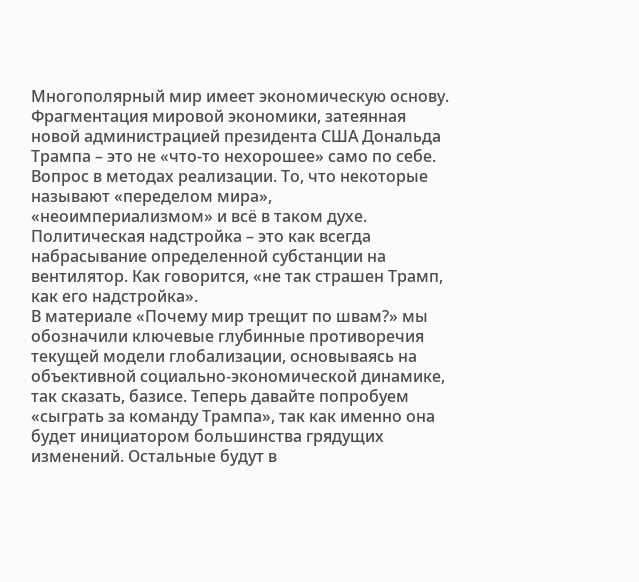Многополярный мир имеет экономическую основу. Фрагментация мировой экономики, затеянная новой администрацией президента США Дональда Трампа – это не «что-то нехорошее» само по себе. Вопрос в методах реализации. То, что некоторые называют «переделом мира», «неоимпериализмом» и всё в таком духе. Политическая надстройка – это как всегда набрасывание определенной субстанции на вентилятор. Как говорится, «не так страшен Трамп, как его надстройка».
В материале «Почему мир трещит по швам?» мы обозначили ключевые глубинные противоречия текущей модели глобализации, основываясь на объективной социально-экономической динамике, так сказать, базисе. Теперь давайте попробуем «сыграть за команду Трампа», так как именно она будет инициатором большинства грядущих изменений. Остальные будут в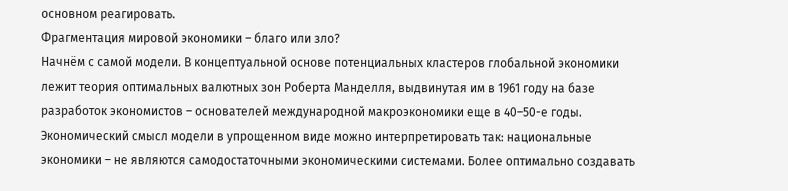основном реагировать.
Фрагментация мировой экономики – благо или зло?
Начнём с самой модели. В концептуальной основе потенциальных кластеров глобальной экономики лежит теория оптимальных валютных зон Роберта Манделля, выдвинутая им в 1961 году на базе разработок экономистов – основателей международной макроэкономики еще в 40–50-е годы.
Экономический смысл модели в упрощенном виде можно интерпретировать так: национальные экономики – не являются самодостаточными экономическими системами. Более оптимально создавать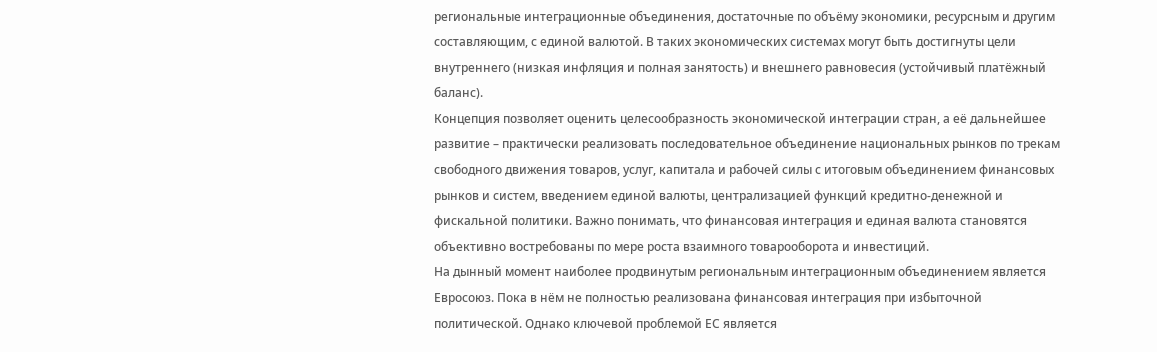региональные интеграционные объединения, достаточные по объёму экономики, ресурсным и другим составляющим, с единой валютой. В таких экономических системах могут быть достигнуты цели внутреннего (низкая инфляция и полная занятость) и внешнего равновесия (устойчивый платёжный баланс).
Концепция позволяет оценить целесообразность экономической интеграции стран, а её дальнейшее развитие – практически реализовать последовательное объединение национальных рынков по трекам свободного движения товаров, услуг, капитала и рабочей силы с итоговым объединением финансовых рынков и систем, введением единой валюты, централизацией функций кредитно-денежной и фискальной политики. Важно понимать, что финансовая интеграция и единая валюта становятся объективно востребованы по мере роста взаимного товарооборота и инвестиций.
На дынный момент наиболее продвинутым региональным интеграционным объединением является Евросоюз. Пока в нём не полностью реализована финансовая интеграция при избыточной политической. Однако ключевой проблемой ЕС является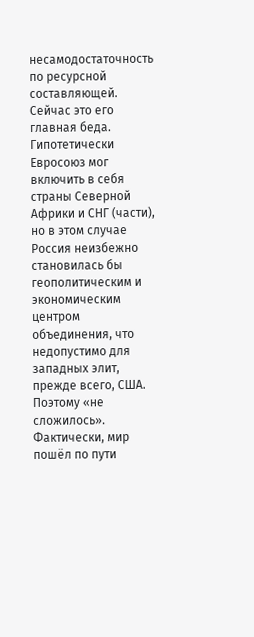несамодостаточность по ресурсной составляющей. Сейчас это его главная беда. Гипотетически Евросоюз мог включить в себя страны Северной Африки и СНГ (части), но в этом случае Россия неизбежно становилась бы геополитическим и экономическим центром объединения, что недопустимо для западных элит, прежде всего, США. Поэтому «не сложилось».
Фактически, мир пошёл по пути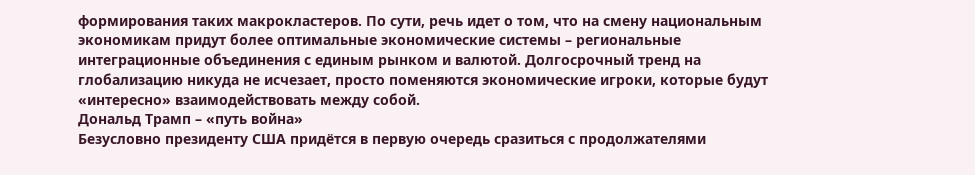формирования таких макрокластеров. По сути, речь идет о том, что на смену национальным экономикам придут более оптимальные экономические системы – региональные интеграционные объединения с единым рынком и валютой. Долгосрочный тренд на глобализацию никуда не исчезает, просто поменяются экономические игроки, которые будут «интересно» взаимодействовать между собой.
Дональд Трамп – «путь война»
Безусловно президенту США придётся в первую очередь сразиться с продолжателями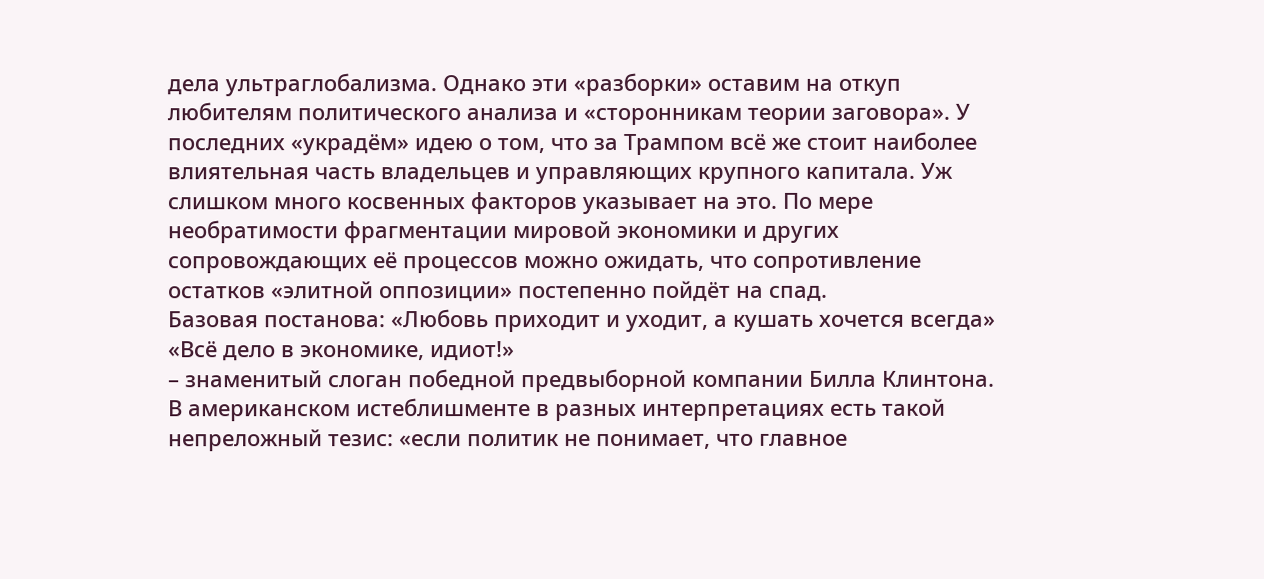дела ультраглобализма. Однако эти «разборки» оставим на откуп любителям политического анализа и «сторонникам теории заговора». У последних «украдём» идею о том, что за Трампом всё же стоит наиболее влиятельная часть владельцев и управляющих крупного капитала. Уж слишком много косвенных факторов указывает на это. По мере необратимости фрагментации мировой экономики и других сопровождающих её процессов можно ожидать, что сопротивление остатков «элитной оппозиции» постепенно пойдёт на спад.
Базовая постанова: «Любовь приходит и уходит, а кушать хочется всегда»
«Всё дело в экономике, идиот!»
– знаменитый слоган победной предвыборной компании Билла Клинтона.
В американском истеблишменте в разных интерпретациях есть такой непреложный тезис: «если политик не понимает, что главное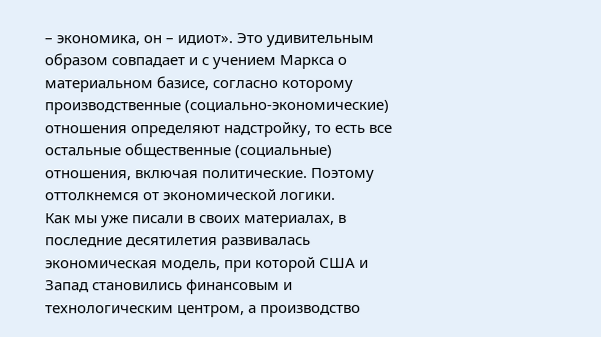– экономика, он – идиот». Это удивительным образом совпадает и с учением Маркса о материальном базисе, согласно которому производственные (социально-экономические) отношения определяют надстройку, то есть все остальные общественные (социальные) отношения, включая политические. Поэтому оттолкнемся от экономической логики.
Как мы уже писали в своих материалах, в последние десятилетия развивалась экономическая модель, при которой США и Запад становились финансовым и технологическим центром, а производство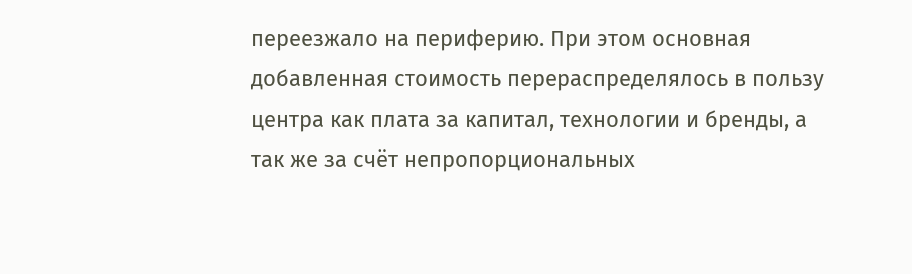переезжало на периферию. При этом основная добавленная стоимость перераспределялось в пользу центра как плата за капитал, технологии и бренды, а так же за счёт непропорциональных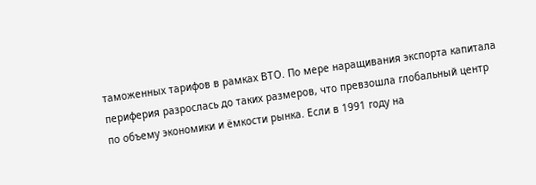таможенных тарифов в рамках ВТО. По мере наращивания экспорта капитала периферия разрослась до таких размеров, что превзошла глобальный центр по объему экономики и ёмкости рынка. Если в 1991 году на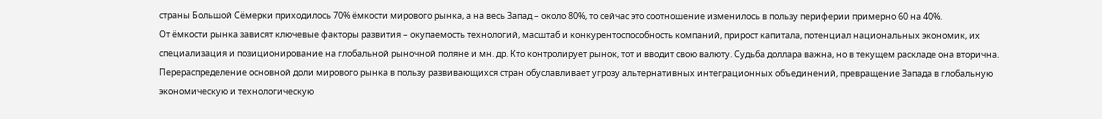страны Большой Сёмерки приходилось 70% ёмкости мирового рынка, а на весь Запад – около 80%, то сейчас это соотношение изменилось в пользу периферии примерно 60 на 40%.
От ёмкости рынка зависят ключевые факторы развития – окупаемость технологий, масштаб и конкурентоспособность компаний, прирост капитала, потенциал национальных экономик, их специализация и позиционирование на глобальной рыночной поляне и мн. др. Кто контролирует рынок, тот и вводит свою валюту. Судьба доллара важна, но в текущем раскладе она вторична.
Перераспределение основной доли мирового рынка в пользу развивающихся стран обуславливает угрозу альтернативных интеграционных объединений, превращение Запада в глобальную экономическую и технологическую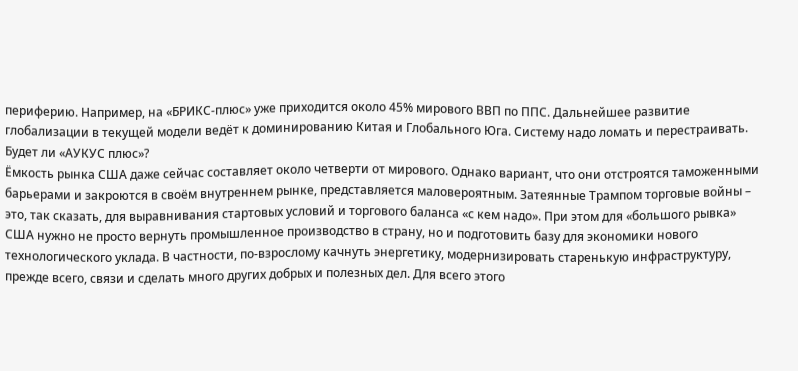периферию. Например, на «БРИКС-плюс» уже приходится около 45% мирового ВВП по ППС. Дальнейшее развитие глобализации в текущей модели ведёт к доминированию Китая и Глобального Юга. Систему надо ломать и перестраивать.
Будет ли «АУКУС плюс»?
Ёмкость рынка США даже сейчас составляет около четверти от мирового. Однако вариант, что они отстроятся таможенными барьерами и закроются в своём внутреннем рынке, представляется маловероятным. Затеянные Трампом торговые войны – это, так сказать, для выравнивания стартовых условий и торгового баланса «с кем надо». При этом для «большого рывка» США нужно не просто вернуть промышленное производство в страну, но и подготовить базу для экономики нового технологического уклада. В частности, по-взрослому качнуть энергетику, модернизировать старенькую инфраструктуру, прежде всего, связи и сделать много других добрых и полезных дел. Для всего этого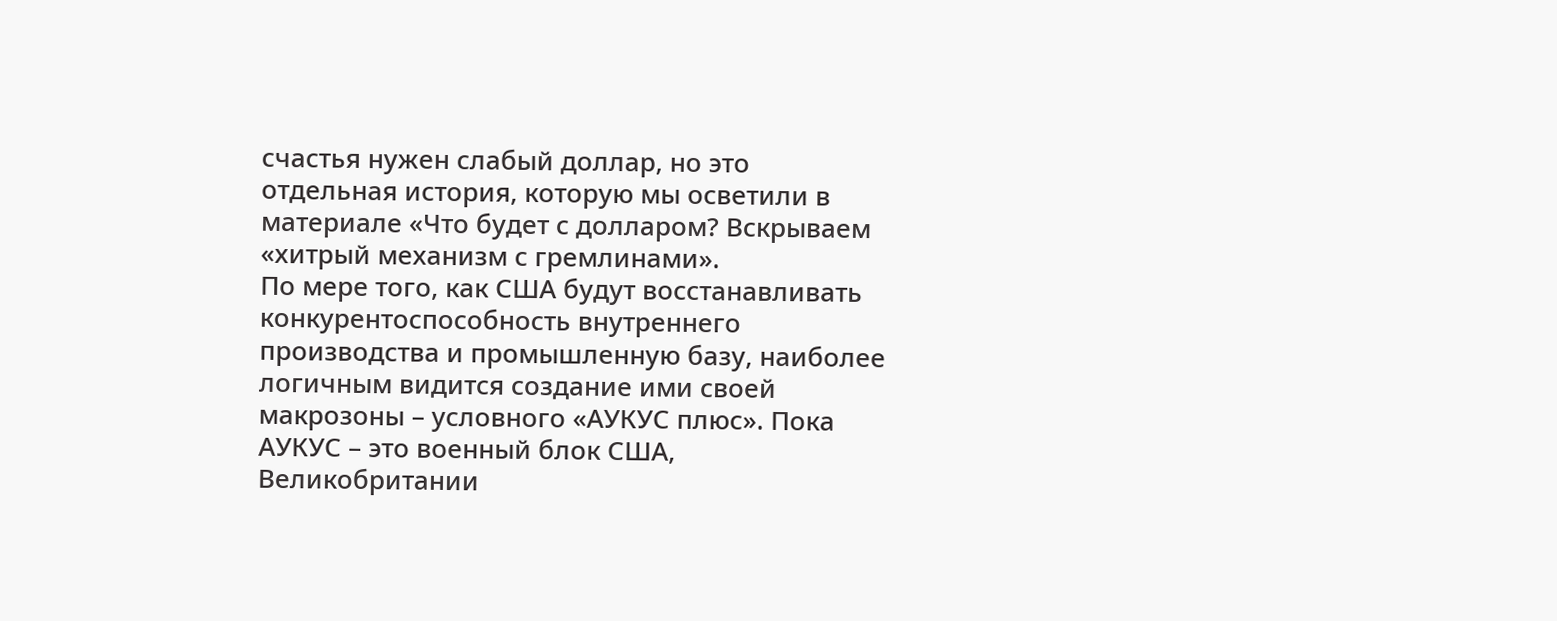счастья нужен слабый доллар, но это отдельная история, которую мы осветили в материале «Что будет с долларом? Вскрываем «хитрый механизм с гремлинами».
По мере того, как США будут восстанавливать конкурентоспособность внутреннего производства и промышленную базу, наиболее логичным видится создание ими своей макрозоны – условного «АУКУС плюс». Пока АУКУС – это военный блок США, Великобритании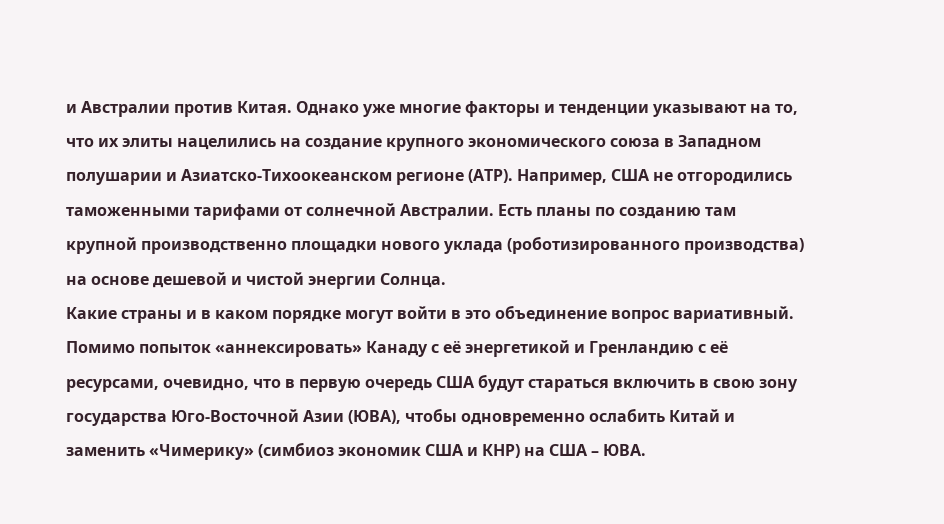и Австралии против Китая. Однако уже многие факторы и тенденции указывают на то, что их элиты нацелились на создание крупного экономического союза в Западном полушарии и Азиатско-Тихоокеанском регионе (АТР). Например, США не отгородились таможенными тарифами от солнечной Австралии. Есть планы по созданию там крупной производственно площадки нового уклада (роботизированного производства) на основе дешевой и чистой энергии Солнца.
Какие страны и в каком порядке могут войти в это объединение вопрос вариативный. Помимо попыток «аннексировать» Канаду с её энергетикой и Гренландию с её ресурсами, очевидно, что в первую очередь США будут стараться включить в свою зону государства Юго-Восточной Азии (ЮВА), чтобы одновременно ослабить Китай и заменить «Чимерику» (симбиоз экономик США и КНР) на США – ЮВА.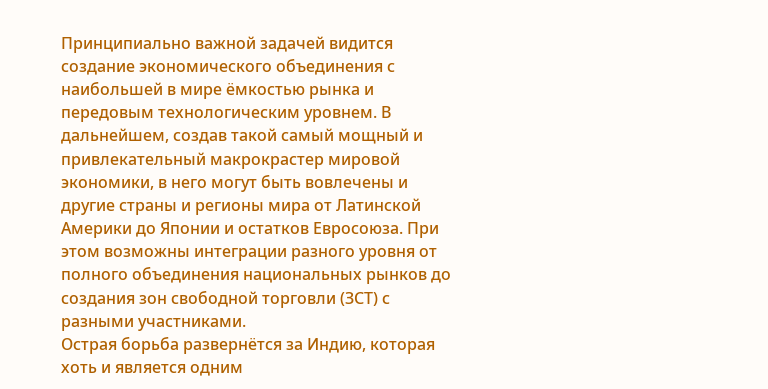Принципиально важной задачей видится создание экономического объединения с наибольшей в мире ёмкостью рынка и передовым технологическим уровнем. В дальнейшем, создав такой самый мощный и привлекательный макрокрастер мировой экономики, в него могут быть вовлечены и другие страны и регионы мира от Латинской Америки до Японии и остатков Евросоюза. При этом возможны интеграции разного уровня от полного объединения национальных рынков до создания зон свободной торговли (ЗСТ) с разными участниками.
Острая борьба развернётся за Индию, которая хоть и является одним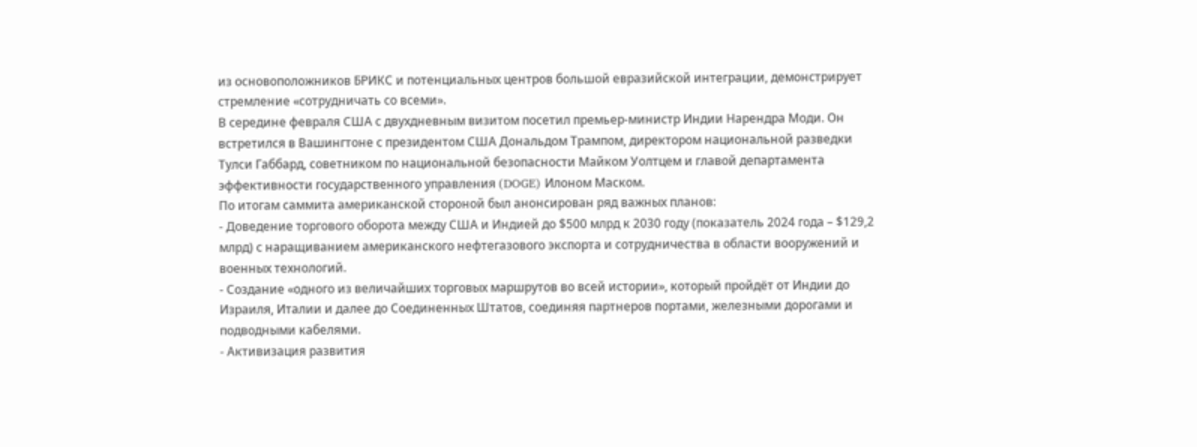из основоположников БРИКС и потенциальных центров большой евразийской интеграции, демонстрирует стремление «сотрудничать со всеми».
В середине февраля США с двухдневным визитом посетил премьер-министр Индии Нарендра Моди. Он встретился в Вашингтоне с президентом США Дональдом Трампом, директором национальной разведки Тулси Габбард, советником по национальной безопасности Майком Уолтцем и главой департамента эффективности государственного управления (DOGE) Илоном Маском.
По итогам саммита американской стороной был анонсирован ряд важных планов:
- Доведение торгового оборота между США и Индией до $500 млрд к 2030 году (показатель 2024 года – $129,2 млрд) с наращиванием американского нефтегазового экспорта и сотрудничества в области вооружений и военных технологий.
- Создание «одного из величайших торговых маршрутов во всей истории», который пройдёт от Индии до Израиля, Италии и далее до Соединенных Штатов, соединяя партнеров портами, железными дорогами и подводными кабелями.
- Активизация развития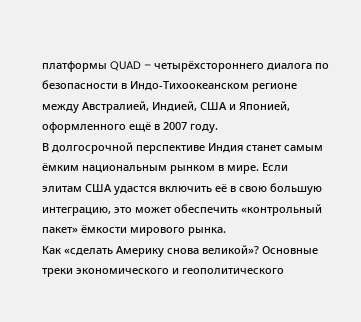платформы QUAD – четырёхстороннего диалога по безопасности в Индо-Тихоокеанском регионе между Австралией, Индией, США и Японией, оформленного ещё в 2007 году.
В долгосрочной перспективе Индия станет самым ёмким национальным рынком в мире. Если элитам США удастся включить её в свою большую интеграцию, это может обеспечить «контрольный пакет» ёмкости мирового рынка.
Как «сделать Америку снова великой»? Основные треки экономического и геополитического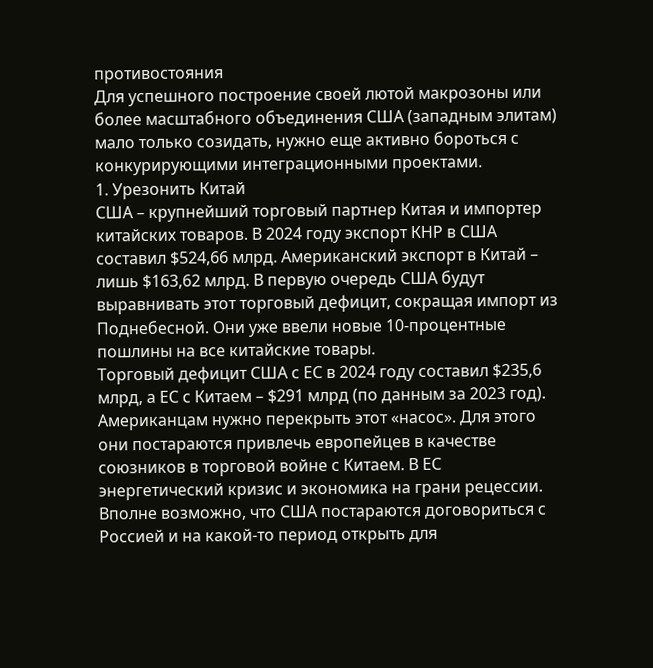противостояния
Для успешного построение своей лютой макрозоны или более масштабного объединения США (западным элитам) мало только созидать, нужно еще активно бороться с конкурирующими интеграционными проектами.
1. Урезонить Китай
США – крупнейший торговый партнер Китая и импортер китайских товаров. В 2024 году экспорт КНР в США составил $524,66 млрд. Американский экспорт в Китай – лишь $163,62 млрд. В первую очередь США будут выравнивать этот торговый дефицит, сокращая импорт из Поднебесной. Они уже ввели новые 10-процентные пошлины на все китайские товары.
Торговый дефицит США с ЕС в 2024 году составил $235,6 млрд, а ЕС с Китаем – $291 млрд (по данным за 2023 год). Американцам нужно перекрыть этот «насос». Для этого они постараются привлечь европейцев в качестве союзников в торговой войне с Китаем. В ЕС энергетический кризис и экономика на грани рецессии. Вполне возможно, что США постараются договориться с Россией и на какой-то период открыть для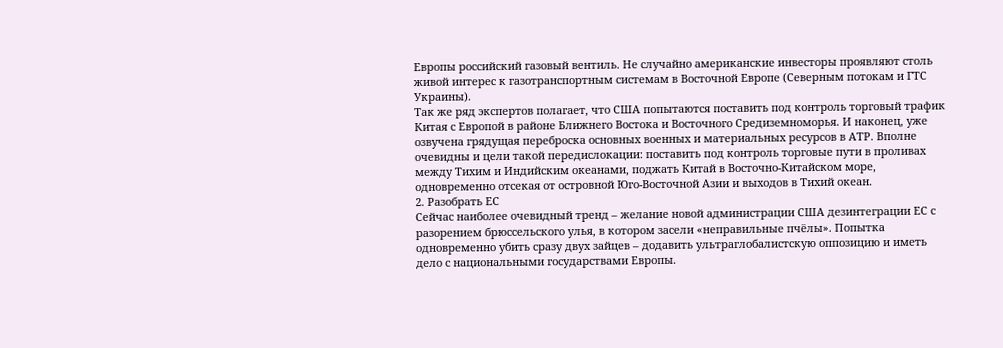Европы российский газовый вентиль. Не случайно американские инвесторы проявляют столь живой интерес к газотранспортным системам в Восточной Европе (Северным потокам и ГТС Украины).
Так же ряд экспертов полагает, что США попытаются поставить под контроль торговый трафик Китая с Европой в районе Ближнего Востока и Восточного Средиземноморья. И наконец, уже озвучена грядущая переброска основных военных и материальных ресурсов в АТР. Вполне очевидны и цели такой передислокации: поставить под контроль торговые пути в проливах между Тихим и Индийским океанами, поджать Китай в Восточно-Китайском море, одновременно отсекая от островной Юго-Восточной Азии и выходов в Тихий океан.
2. Разобрать ЕС
Сейчас наиболее очевидный тренд – желание новой администрации США дезинтеграции ЕС с разорением брюссельского улья, в котором засели «неправильные пчёлы». Попытка одновременно убить сразу двух зайцев – додавить ультраглобалистскую оппозицию и иметь дело с национальными государствами Европы.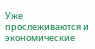Уже прослеживаются и экономические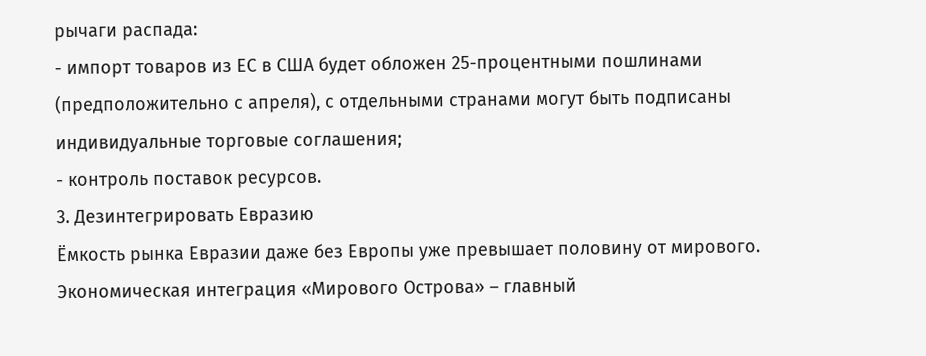рычаги распада:
- импорт товаров из ЕС в США будет обложен 25-процентными пошлинами (предположительно с апреля), с отдельными странами могут быть подписаны индивидуальные торговые соглашения;
- контроль поставок ресурсов.
3. Дезинтегрировать Евразию
Ёмкость рынка Евразии даже без Европы уже превышает половину от мирового. Экономическая интеграция «Мирового Острова» – главный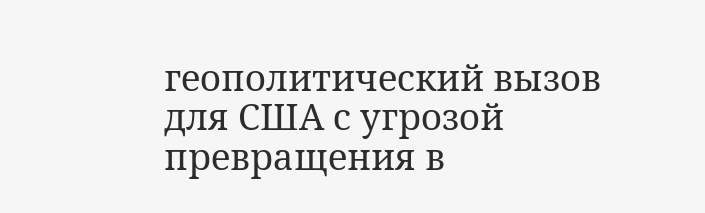геополитический вызов для США с угрозой превращения в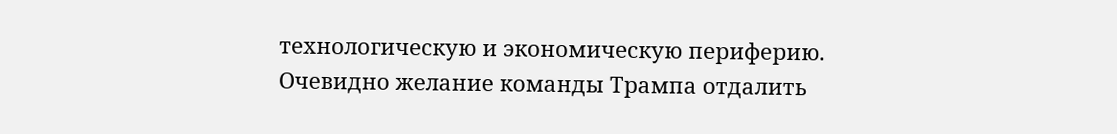технологическую и экономическую периферию.
Очевидно желание команды Трампа отдалить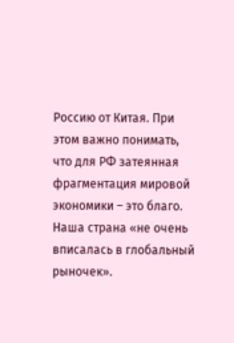Россию от Китая. При этом важно понимать, что для РФ затеянная фрагментация мировой экономики – это благо. Наша страна «не очень вписалась в глобальный рыночек».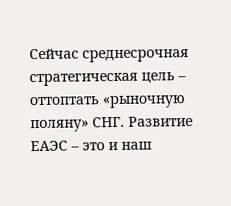Сейчас среднесрочная стратегическая цель – оттоптать «рыночную поляну» СНГ. Развитие ЕАЭС – это и наш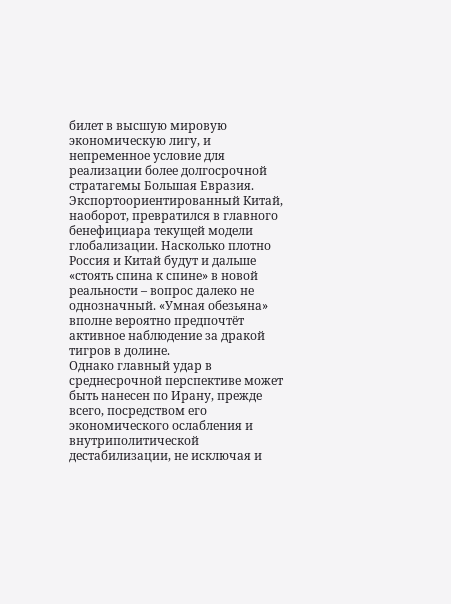билет в высшую мировую экономическую лигу, и непременное условие для реализации более долгосрочной стратагемы Большая Евразия. Экспортоориентированный Китай, наоборот, превратился в главного бенефициара текущей модели глобализации. Насколько плотно Россия и Китай будут и дальше «стоять спина к спине» в новой реальности – вопрос далеко не однозначный. «Умная обезьяна» вполне вероятно предпочтёт активное наблюдение за дракой тигров в долине.
Однако главный удар в среднесрочной перспективе может быть нанесен по Ирану, прежде всего, посредством его экономического ослабления и внутриполитической дестабилизации, не исключая и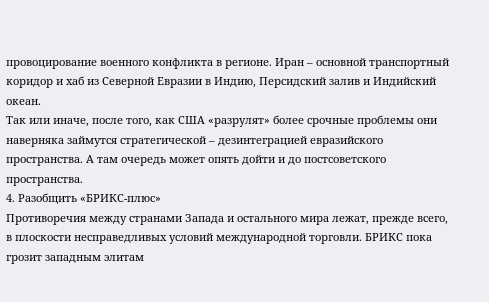провоцирование военного конфликта в регионе. Иран – основной транспортный коридор и хаб из Северной Евразии в Индию, Персидский залив и Индийский океан.
Так или иначе, после того, как США «разрулят» более срочные проблемы они наверняка займутся стратегической – дезинтеграцией евразийского пространства. А там очередь может опять дойти и до постсоветского пространства.
4. Разобщить «БРИКС-плюс»
Противоречия между странами Запада и остального мира лежат, прежде всего, в плоскости несправедливых условий международной торговли. БРИКС пока грозит западным элитам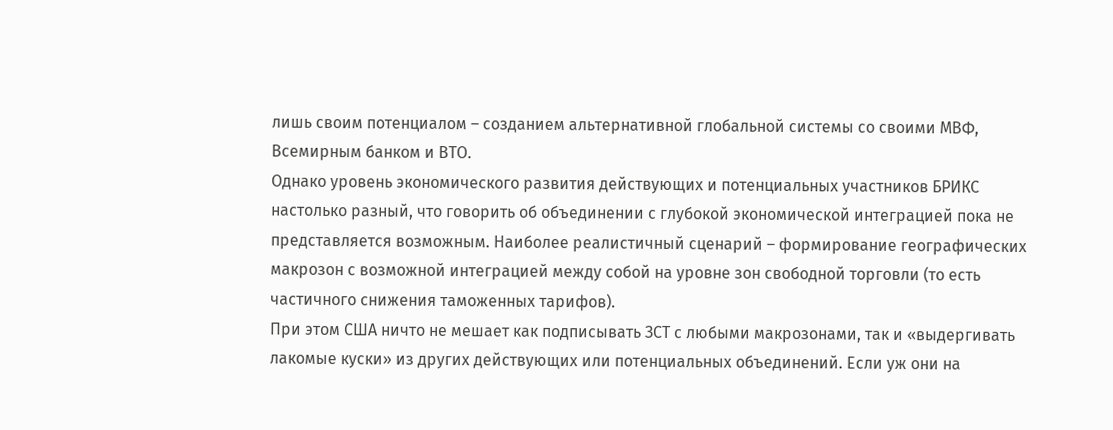лишь своим потенциалом – созданием альтернативной глобальной системы со своими МВФ, Всемирным банком и ВТО.
Однако уровень экономического развития действующих и потенциальных участников БРИКС настолько разный, что говорить об объединении с глубокой экономической интеграцией пока не представляется возможным. Наиболее реалистичный сценарий – формирование географических макрозон с возможной интеграцией между собой на уровне зон свободной торговли (то есть частичного снижения таможенных тарифов).
При этом США ничто не мешает как подписывать ЗСТ с любыми макрозонами, так и «выдергивать лакомые куски» из других действующих или потенциальных объединений. Если уж они на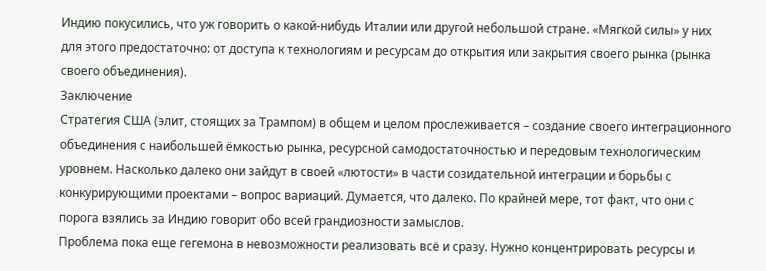Индию покусились, что уж говорить о какой-нибудь Италии или другой небольшой стране. «Мягкой силы» у них для этого предостаточно: от доступа к технологиям и ресурсам до открытия или закрытия своего рынка (рынка своего объединения).
Заключение
Стратегия США (элит, стоящих за Трампом) в общем и целом прослеживается – создание своего интеграционного объединения с наибольшей ёмкостью рынка, ресурсной самодостаточностью и передовым технологическим уровнем. Насколько далеко они зайдут в своей «лютости» в части созидательной интеграции и борьбы с конкурирующими проектами – вопрос вариаций. Думается, что далеко. По крайней мере, тот факт, что они с порога взялись за Индию говорит обо всей грандиозности замыслов.
Проблема пока еще гегемона в невозможности реализовать всё и сразу. Нужно концентрировать ресурсы и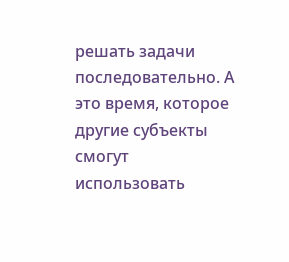решать задачи последовательно. А это время, которое другие субъекты смогут использовать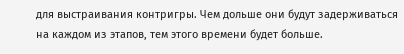для выстраивания контригры. Чем дольше они будут задерживаться на каждом из этапов, тем этого времени будет больше.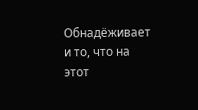Обнадёживает и то, что на этот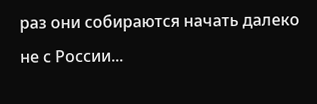раз они собираются начать далеко не с России...